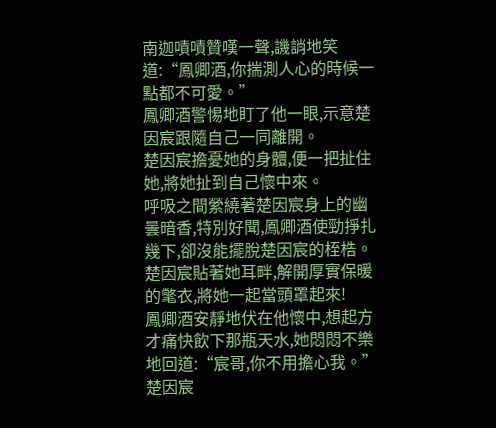南迦嘖嘖贊嘆一聲,譏誚地笑道:“鳳卿酒,你揣測人心的時候一點都不可愛。”
鳳卿酒警惕地盯了他一眼,示意楚因宸跟隨自己一同離開。
楚因宸擔憂她的身體,便一把扯住她,將她扯到自己懷中來。
呼吸之間縈繞著楚因宸身上的幽曇暗香,特別好聞,鳳卿酒使勁掙扎幾下,卻沒能擺脫楚因宸的桎梏。
楚因宸貼著她耳畔,解開厚實保暖的氅衣,將她一起當頭罩起來!
鳳卿酒安靜地伏在他懷中,想起方才痛快飲下那瓶天水,她悶悶不樂地回道:“宸哥,你不用擔心我。”
楚因宸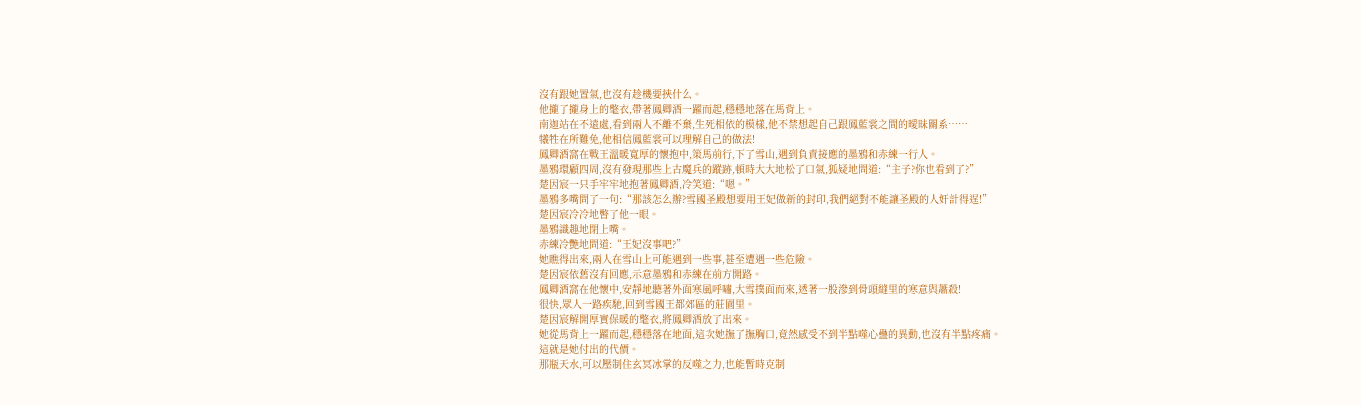沒有跟她置氣,也沒有趁機要挾什么。
他攏了攏身上的氅衣,帶著鳳卿酒一躍而起,穩穩地落在馬背上。
南迦站在不遠處,看到兩人不離不棄,生死相依的模樣,他不禁想起自己跟鳳藍裳之間的曖昧關系……
犧牲在所難免,他相信鳳藍裳可以理解自己的做法!
鳳卿酒窩在戰王溫暖寬厚的懷抱中,策馬前行,下了雪山,遇到負責接應的墨鴉和赤練一行人。
墨鴉環顧四周,沒有發現那些上古魔兵的蹤跡,頓時大大地松了口氣,狐疑地問道:“主子?你也看到了?”
楚因宸一只手牢牢地抱著鳳卿酒,冷笑道:“嗯。”
墨鴉多嘴問了一句:“那該怎么辦?雪國圣殿想要用王妃做新的封印,我們絕對不能讓圣殿的人奸計得逞!”
楚因宸冷冷地瞥了他一眼。
墨鴉識趣地閉上嘴。
赤練冷艷地問道:“王妃沒事吧?”
她瞧得出來,兩人在雪山上可能遇到一些事,甚至遭遇一些危險。
楚因宸依舊沒有回應,示意墨鴉和赤練在前方開路。
鳳卿酒窩在他懷中,安靜地聽著外面寒風呼嘯,大雪撲面而來,透著一股滲到骨頭縫里的寒意與蕭殺!
很快,眾人一路疾馳,回到雪國王都郊區的莊園里。
楚因宸解開厚實保暖的氅衣,將鳳卿酒放了出來。
她從馬背上一躍而起,穩穩落在地面,這次她撫了撫胸口,竟然感受不到半點噬心蠱的異動,也沒有半點疼痛。
這就是她付出的代價。
那瓶天水,可以壓制住玄冥冰掌的反噬之力,也能暫時克制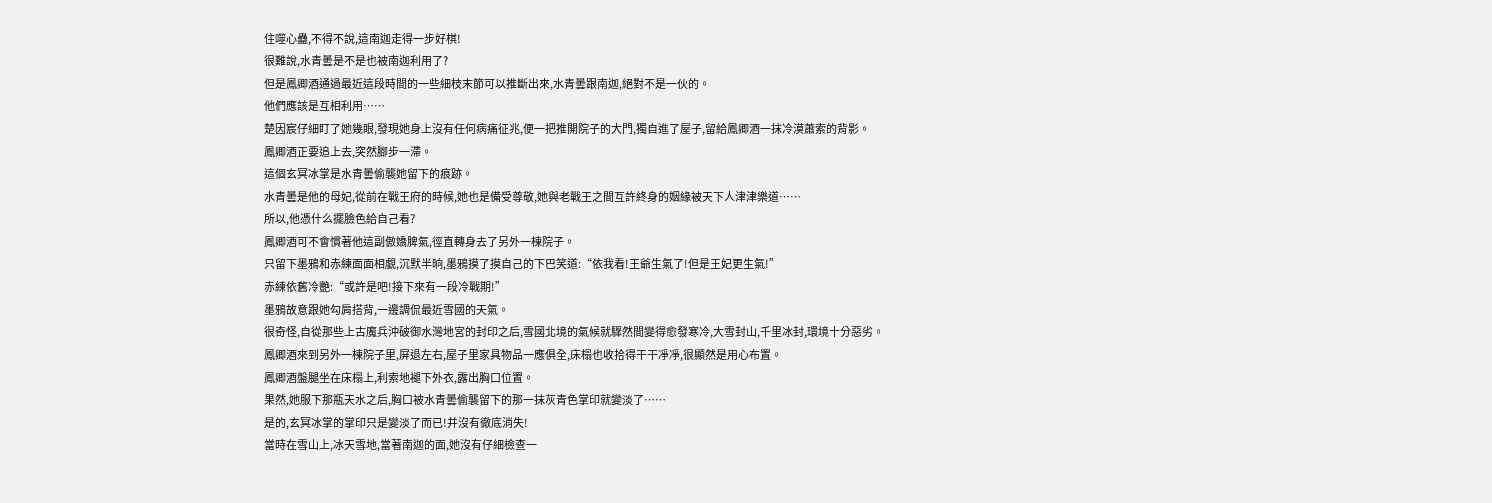住噬心蠱,不得不說,這南迦走得一步好棋!
很難說,水青曇是不是也被南迦利用了?
但是鳳卿酒通過最近這段時間的一些細枝末節可以推斷出來,水青曇跟南迦,絕對不是一伙的。
他們應該是互相利用……
楚因宸仔細盯了她幾眼,發現她身上沒有任何病痛征兆,便一把推開院子的大門,獨自進了屋子,留給鳳卿酒一抹冷漠蕭索的背影。
鳳卿酒正要追上去,突然腳步一滯。
這個玄冥冰掌是水青曇偷襲她留下的痕跡。
水青曇是他的母妃,從前在戰王府的時候,她也是備受尊敬,她與老戰王之間互許終身的姻緣被天下人津津樂道……
所以,他憑什么擺臉色給自己看?
鳳卿酒可不會慣著他這副傲嬌脾氣,徑直轉身去了另外一棟院子。
只留下墨鴉和赤練面面相覷,沉默半晌,墨鴉摸了摸自己的下巴笑道:“依我看!王爺生氣了!但是王妃更生氣!”
赤練依舊冷艷:“或許是吧!接下來有一段冷戰期!”
墨鴉故意跟她勾肩搭背,一邊調侃最近雪國的天氣。
很奇怪,自從那些上古魔兵沖破御水灣地宮的封印之后,雪國北境的氣候就驟然間變得愈發寒冷,大雪封山,千里冰封,環境十分惡劣。
鳳卿酒來到另外一棟院子里,屏退左右,屋子里家具物品一應俱全,床榻也收拾得干干凈凈,很顯然是用心布置。
鳳卿酒盤腿坐在床榻上,利索地褪下外衣,露出胸口位置。
果然,她服下那瓶天水之后,胸口被水青曇偷襲留下的那一抹灰青色掌印就變淡了……
是的,玄冥冰掌的掌印只是變淡了而已!并沒有徹底消失!
當時在雪山上,冰天雪地,當著南迦的面,她沒有仔細檢查一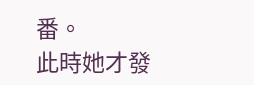番。
此時她才發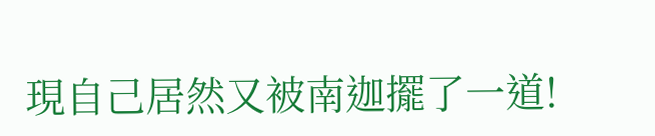現自己居然又被南迦擺了一道!